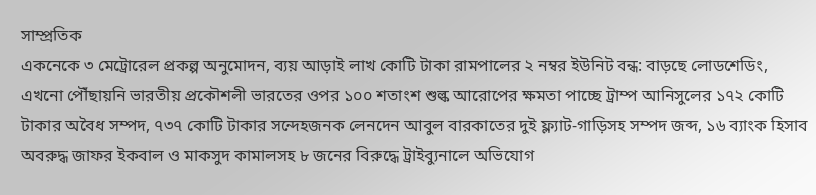সাম্প্রতিক
একনেকে ৩ মেট্রোরেল প্রকল্প অনুমোদন, ব্যয় আড়াই লাখ কোটি টাকা রামপালের ২ নম্বর ইউনিট বন্ধ: বাড়ছে লোডশেডিং, এখনো পৌঁছায়নি ভারতীয় প্রকৌশলী ভারতের ওপর ১০০ শতাংশ শুল্ক আরোপের ক্ষমতা পাচ্ছে ট্রাম্প আনিসুলের ১৭২ কোটি টাকার অবৈধ সম্পদ, ৭৩৭ কোটি টাকার সন্দেহজনক লেনদেন আবুল বারকাতের দুই ফ্ল্যাট-গাড়িসহ সম্পদ জব্দ, ১৬ ব্যাংক হিসাব অবরুদ্ধ জাফর ইকবাল ও মাকসুদ কামালসহ ৮ জনের বিরুদ্ধে ট্রাইব্যুনালে অভিযোগ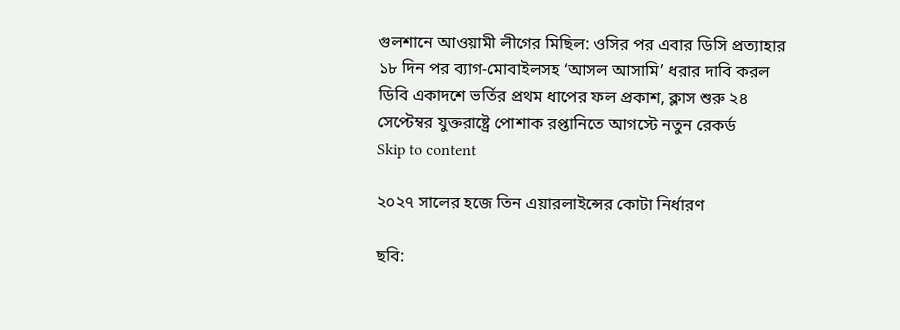গুলশানে আওয়ামী লীগের মিছিল: ওসির পর এবার ডিসি প্রত্যাহার ১৮ দিন পর ব্যাগ-মোবাইলসহ ‘আসল আসামি’ ধরার দাবি করল ডিবি একাদশে ভর্তির প্রথম ধাপের ফল প্রকাশ, ক্লাস শুরু ২৪ সেপ্টেম্বর যুক্তরাষ্ট্রে পোশাক রপ্তানিতে আগস্টে নতুন রেকর্ড
Skip to content

২০২৭ সালের হজে তিন এয়ারলাইন্সের কোটা নির্ধারণ

ছবি: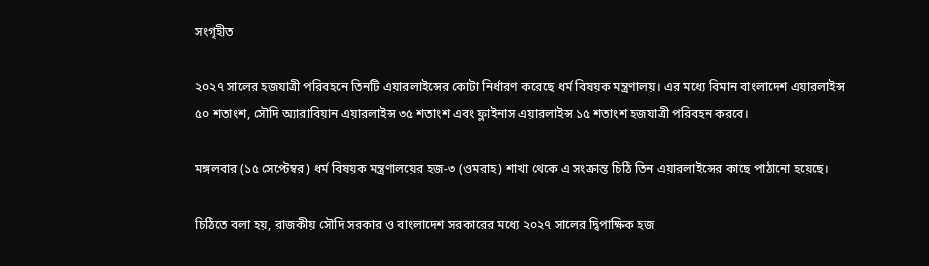সংগৃহীত

২০২৭ সালের হজযাত্রী পরিবহনে তিনটি এয়ারলাইন্সের কোটা নির্ধারণ করেছে ধর্ম বিষয়ক মন্ত্রণালয়। এর মধ্যে বিমান বাংলাদেশ এয়ারলাইন্স ৫০ শতাংশ, সৌদি অ্যারাবিয়ান এয়ারলাইন্স ৩৫ শতাংশ এবং ফ্লাইনাস এয়ারলাইন্স ১৫ শতাংশ হজযাত্রী পরিবহন করবে।

মঙ্গলবার (১৫ সেপ্টেম্বর) ধর্ম বিষয়ক মন্ত্রণালয়ের হজ-৩ (ওমরাহ) শাখা থেকে এ সংক্রান্ত চিঠি তিন এয়ারলাইন্সের কাছে পাঠানো হয়েছে।

চিঠিতে বলা হয়, রাজকীয় সৌদি সরকার ও বাংলাদেশ সরকারের মধ্যে ২০২৭ সালের দ্বিপাক্ষিক হজ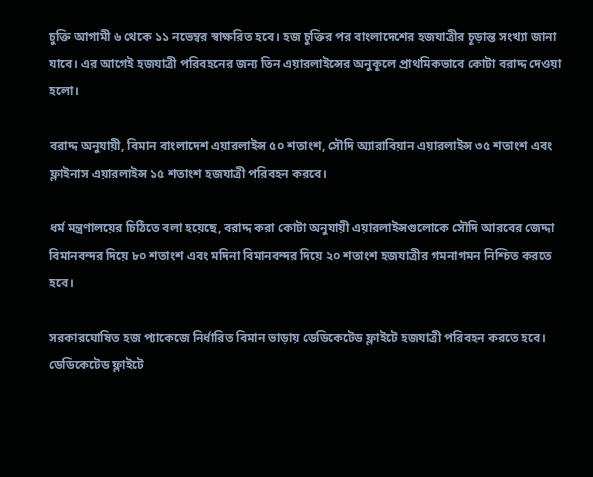চুক্তি আগামী ৬ থেকে ১১ নভেম্বর স্বাক্ষরিত হবে। হজ চুক্তির পর বাংলাদেশের হজযাত্রীর চূড়ান্ত সংখ্যা জানা যাবে। এর আগেই হজযাত্রী পরিবহনের জন্য তিন এয়ারলাইন্সের অনুকূলে প্রাথমিকভাবে কোটা বরাদ্দ দেওয়া হলো।

বরাদ্দ অনুযায়ী, বিমান বাংলাদেশ এয়ারলাইন্স ৫০ শতাংশ, সৌদি অ্যারাবিয়ান এয়ারলাইন্স ৩৫ শতাংশ এবং ফ্লাইনাস এয়ারলাইন্স ১৫ শতাংশ হজযাত্রী পরিবহন করবে।

ধর্ম মন্ত্রণালয়ের চিঠিতে বলা হয়েছে, বরাদ্দ করা কোটা অনুযায়ী এয়ারলাইন্সগুলোকে সৌদি আরবের জেদ্দা বিমানবন্দর দিয়ে ৮০ শতাংশ এবং মদিনা বিমানবন্দর দিয়ে ২০ শতাংশ হজযাত্রীর গমনাগমন নিশ্চিত করতে হবে।

সরকারঘোষিত হজ প্যাকেজে নির্ধারিত বিমান ভাড়ায় ডেডিকেটেড ফ্লাইটে হজযাত্রী পরিবহন করতে হবে। ডেডিকেটেড ফ্লাইটে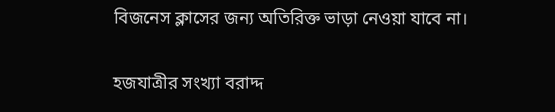বিজনেস ক্লাসের জন্য অতিরিক্ত ভাড়া নেওয়া যাবে না।

হজযাত্রীর সংখ্যা বরাদ্দ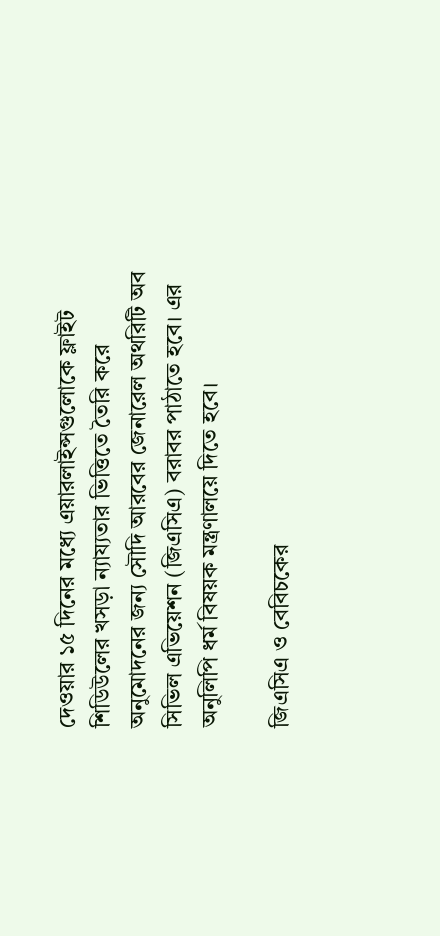দেওয়ার ১৫ দিনের মধ্যে এয়ারলাইন্সগুলোকে ফ্লাইট শিডিউলের খসড়া ন্যায্যতার ভিত্তিতে তৈরি করে অনুমোদনের জন্য সৌদি আরবের জেনারেল অথরিটি অব সিভিল এভিয়েশন (জিএসিএ) বরাবর পাঠাতে হবে। এর অনুলিপি ধর্ম বিষয়ক মন্ত্রণালয়ে দিতে হবে।

জিএসিএ ও বেবিচকের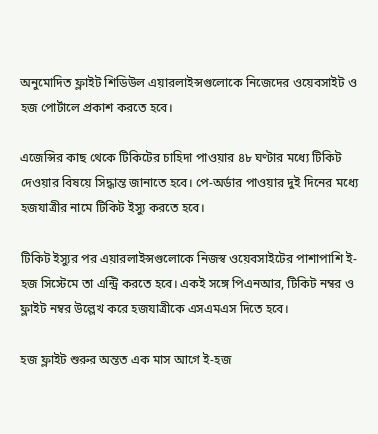অনুমোদিত ফ্লাইট শিডিউল এয়ারলাইন্সগুলোকে নিজেদের ওয়েবসাইট ও হজ পোর্টালে প্রকাশ করতে হবে।

এজেন্সির কাছ থেকে টিকিটের চাহিদা পাওয়ার ৪৮ ঘণ্টার মধ্যে টিকিট দেওয়ার বিষয়ে সিদ্ধান্ত জানাতে হবে। পে-অর্ডার পাওয়ার দুই দিনের মধ্যে হজযাত্রীর নামে টিকিট ইস্যু করতে হবে।

টিকিট ইস্যুর পর এয়ারলাইন্সগুলোকে নিজস্ব ওয়েবসাইটের পাশাপাশি ই-হজ সিস্টেমে তা এন্ট্রি করতে হবে। একই সঙ্গে পিএনআর, টিকিট নম্বর ও ফ্লাইট নম্বর উল্লেখ করে হজযাত্রীকে এসএমএস দিতে হবে।

হজ ফ্লাইট শুরুর অন্তত এক মাস আগে ই-হজ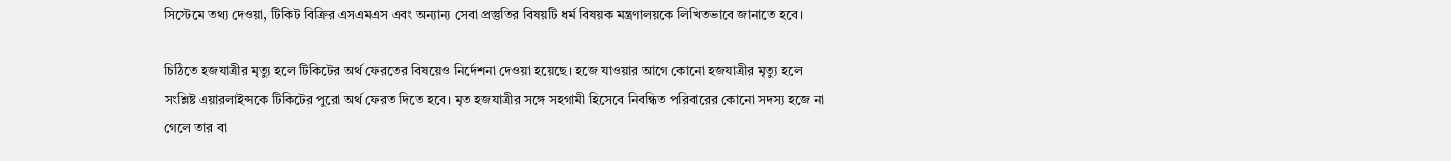সিস্টেমে তথ্য দেওয়া, টিকিট বিক্রির এসএমএস এবং অন্যান্য সেবা প্রস্তুতির বিষয়টি ধর্ম বিষয়ক মন্ত্রণালয়কে লিখিতভাবে জানাতে হবে।

চিঠিতে হজযাত্রীর মৃত্যু হলে টিকিটের অর্থ ফেরতের বিষয়েও নির্দেশনা দেওয়া হয়েছে। হজে যাওয়ার আগে কোনো হজযাত্রীর মৃত্যু হলে সংশ্লিষ্ট এয়ারলাইন্সকে টিকিটের পুরো অর্থ ফেরত দিতে হবে। মৃত হজযাত্রীর সঙ্গে সহগামী হিসেবে নিবন্ধিত পরিবারের কোনো সদস্য হজে না গেলে তার বা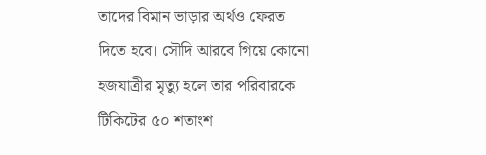তাদের বিমান ভাড়ার অর্থও ফেরত দিতে হবে। সৌদি আরবে গিয়ে কোনো হজযাত্রীর মৃত্যু হলে তার পরিবারকে টিকিটের ৫০ শতাংশ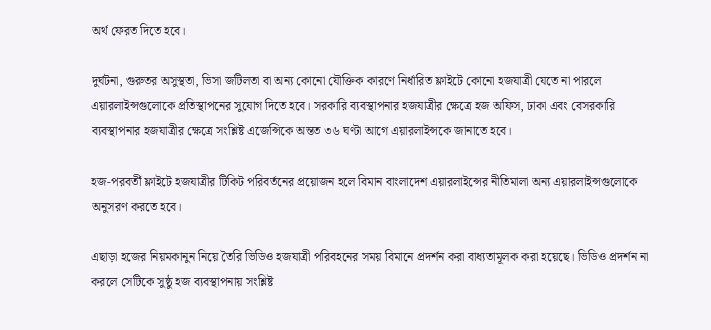অর্থ ফেরত দিতে হবে।

দুর্ঘটনা, গুরুতর অসুস্থতা, ভিসা জটিলতা বা অন্য কোনো যৌক্তিক কারণে নির্ধারিত ফ্লাইটে কোনো হজযাত্রী যেতে না পারলে এয়ারলাইন্সগুলোকে প্রতিস্থাপনের সুযোগ দিতে হবে। সরকারি ব্যবস্থাপনার হজযাত্রীর ক্ষেত্রে হজ অফিস, ঢাকা এবং বেসরকারি ব্যবস্থাপনার হজযাত্রীর ক্ষেত্রে সংশ্লিষ্ট এজেন্সিকে অন্তত ৩৬ ঘণ্টা আগে এয়ারলাইন্সকে জানাতে হবে।

হজ-পরবর্তী ফ্লাইটে হজযাত্রীর টিকিট পরিবর্তনের প্রয়োজন হলে বিমান বাংলাদেশ এয়ারলাইন্সের নীতিমালা অন্য এয়ারলাইন্সগুলোকে অনুসরণ করতে হবে।

এছাড়া হজের নিয়মকানুন নিয়ে তৈরি ভিডিও হজযাত্রী পরিবহনের সময় বিমানে প্রদর্শন করা বাধ্যতামূলক করা হয়েছে। ভিডিও প্রদর্শন না করলে সেটিকে সুষ্ঠু হজ ব্যবস্থাপনায় সংশ্লিষ্ট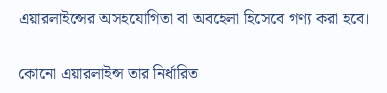এয়ারলাইন্সের অসহযোগিতা বা অবহেলা হিসেবে গণ্য করা হবে।

কোনো এয়ারলাইন্স তার নির্ধারিত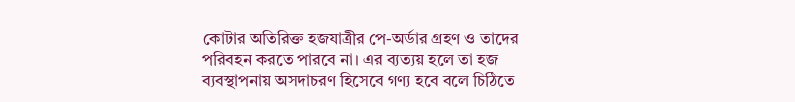কোটার অতিরিক্ত হজযাত্রীর পে-অর্ডার গ্রহণ ও তাদের পরিবহন করতে পারবে না। এর ব্যত্যয় হলে তা হজ ব্যবস্থাপনায় অসদাচরণ হিসেবে গণ্য হবে বলে চিঠিতে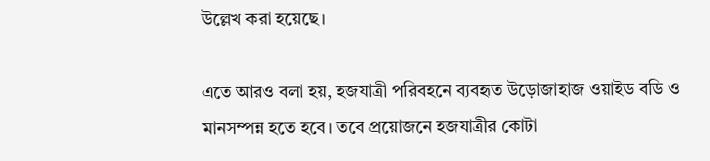উল্লেখ করা হয়েছে।

এতে আরও বলা হয়, হজযাত্রী পরিবহনে ব্যবহৃত উড়োজাহাজ ওয়াইড বডি ও মানসম্পন্ন হতে হবে। তবে প্রয়োজনে হজযাত্রীর কোটা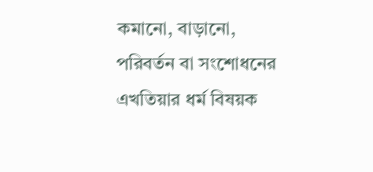কমানো, বাড়ানো, পরিবর্তন বা সংশোধনের এখতিয়ার ধর্ম বিষয়ক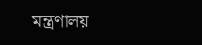মন্ত্রণালয়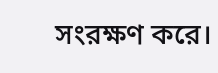সংরক্ষণ করে।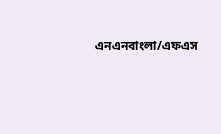এনএনবাংলা/এফএস